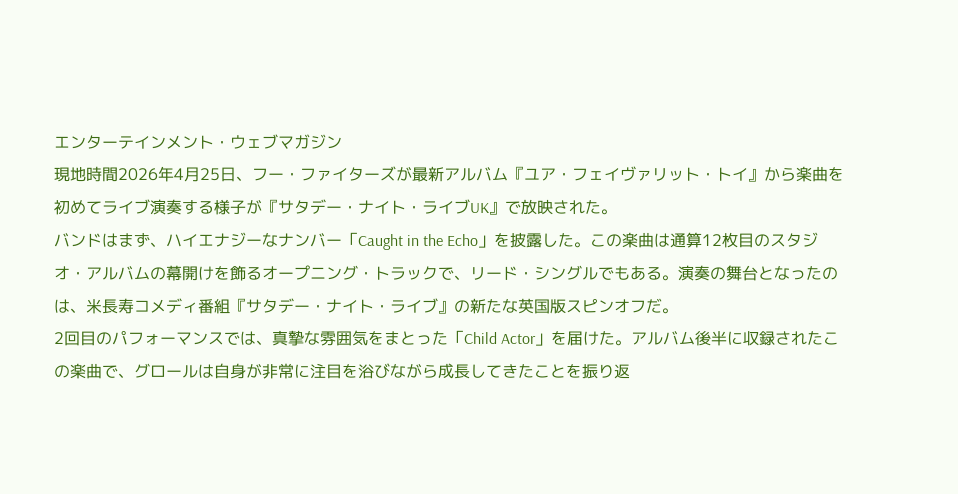エンターテインメント・ウェブマガジン
現地時間2026年4月25日、フー・ファイターズが最新アルバム『ユア・フェイヴァリット・トイ』から楽曲を初めてライブ演奏する様子が『サタデー・ナイト・ライブUK』で放映された。
バンドはまず、ハイエナジーなナンバー「Caught in the Echo」を披露した。この楽曲は通算12枚目のスタジオ・アルバムの幕開けを飾るオープニング・トラックで、リード・シングルでもある。演奏の舞台となったのは、米長寿コメディ番組『サタデー・ナイト・ライブ』の新たな英国版スピンオフだ。
2回目のパフォーマンスでは、真摯な雰囲気をまとった「Child Actor」を届けた。アルバム後半に収録されたこの楽曲で、グロールは自身が非常に注目を浴びながら成長してきたことを振り返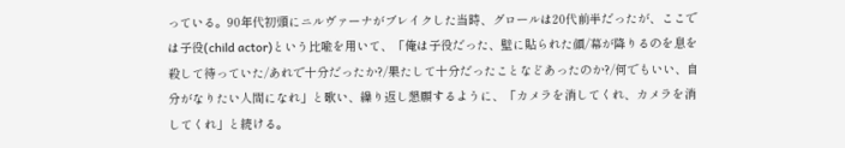っている。90年代初頭にニルヴァーナがブレイクした当時、グロールは20代前半だったが、ここでは子役(child actor)という比喩を用いて、「俺は子役だった、壁に貼られた顔/幕が降りるのを息を殺して待っていた/あれで十分だったか?/果たして十分だったことなどあったのか?/何でもいい、自分がなりたい人間になれ」と歌い、繰り返し懇願するように、「カメラを消してくれ、カメラを消してくれ」と続ける。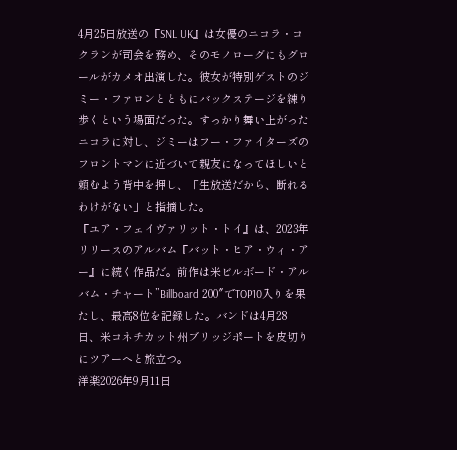4月25日放送の『SNL UK』は女優のニコラ・コクランが司会を務め、そのモノローグにもグロールがカメオ出演した。彼女が特別ゲストのジミー・ファロンとともにバックステージを練り歩くという場面だった。すっかり舞い上がったニコラに対し、ジミーはフー・ファイターズのフロントマンに近づいて親友になってほしいと頼むよう背中を押し、「生放送だから、断れるわけがない」と指摘した。
『ユア・フェイヴァリット・トイ』は、2023年リリースのアルバム『バット・ヒア・ウィ・アー』に続く作品だ。前作は米ビルボード・アルバム・チャート”Billboard 200″でTOP10入りを果たし、最高8位を記録した。バンドは4月28日、米コネチカット州ブリッジポートを皮切りにツアーへと旅立つ。
洋楽2026年9月11日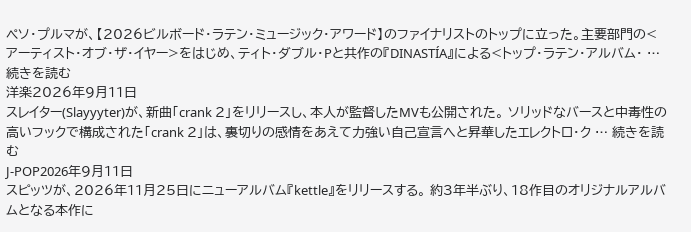ペソ・プルマが、【2026ビルボード・ラテン・ミュージック・アワード】のファイナリストのトップに立った。主要部門の<アーティスト・オブ・ザ・イヤー>をはじめ、ティト・ダブル・Pと共作の『DINASTÍA』による<トップ・ラテン・アルバム・ … 続きを読む
洋楽2026年9月11日
スレイター(Slayyyter)が、新曲「crank 2」をリリースし、本人が監督したMVも公開された。 ソリッドなバースと中毒性の高いフックで構成された「crank 2」は、裏切りの感情をあえて力強い自己宣言へと昇華したエレクトロ・ク … 続きを読む
J-POP2026年9月11日
スピッツが、2026年11月25日にニューアルバム『kettle』をリリースする。 約3年半ぶり、18作目のオリジナルアルバムとなる本作に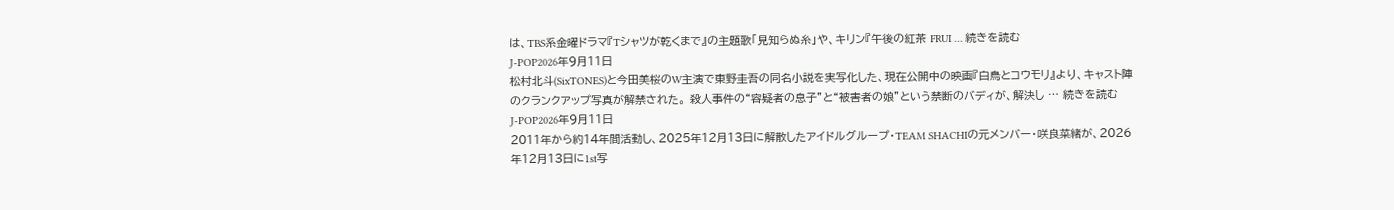は、TBS系金曜ドラマ『Tシャツが乾くまで』の主題歌「見知らぬ糸」や、キリン『午後の紅茶 FRUI … 続きを読む
J-POP2026年9月11日
松村北斗(SixTONES)と今田美桜のW主演で東野圭吾の同名小説を実写化した、現在公開中の映画『白鳥とコウモリ』より、キャスト陣のクランクアップ写真が解禁された。 殺人事件の“容疑者の息子”と“被害者の娘”という禁断のバディが、解決し … 続きを読む
J-POP2026年9月11日
2011年から約14年間活動し、2025年12月13日に解散したアイドルグループ・TEAM SHACHIの元メンバー・咲良菜緒が、2026年12月13日に1st写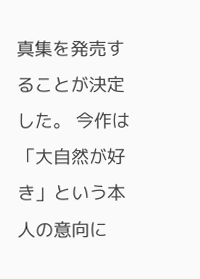真集を発売することが決定した。 今作は「大自然が好き」という本人の意向に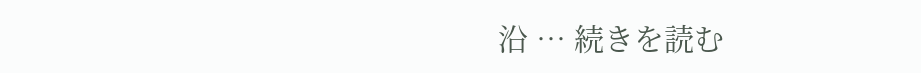沿 … 続きを読む